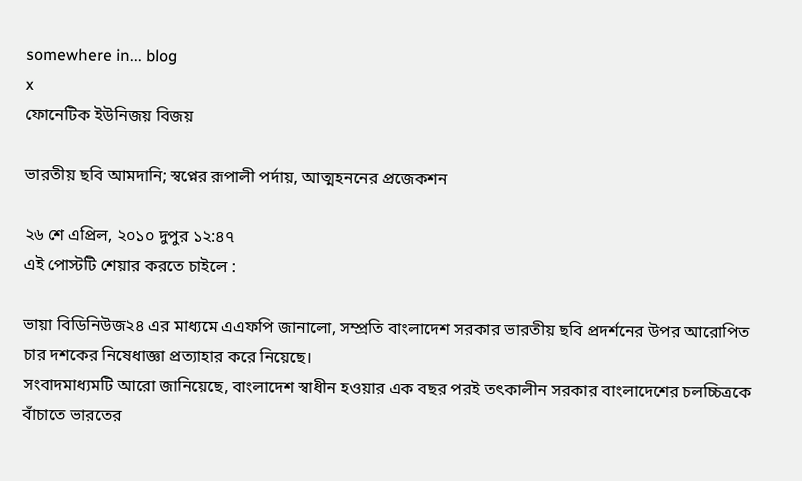somewhere in... blog
x
ফোনেটিক ইউনিজয় বিজয়

ভারতীয় ছবি আমদানি; স্বপ্নের রূপালী পর্দায়, আত্মহননের প্রজেকশন

২৬ শে এপ্রিল, ২০১০ দুপুর ১২:৪৭
এই পোস্টটি শেয়ার করতে চাইলে :

ভায়া বিডিনিউজ২৪ এর মাধ্যমে এএফপি জানালো, সম্প্রতি বাংলাদেশ সরকার ভারতীয় ছবি প্রদর্শনের উপর আরোপিত চার দশকের নিষেধাজ্ঞা প্রত্যাহার করে নিয়েছে।
সংবাদমাধ্যমটি আরো জানিয়েছে, বাংলাদেশ স্বাধীন হওয়ার এক বছর পরই তৎকালীন সরকার বাংলাদেশের চলচ্চিত্রকে বাঁচাতে ভারতের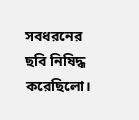সবধরনের ছবি নিষিদ্ধ করেছিলো।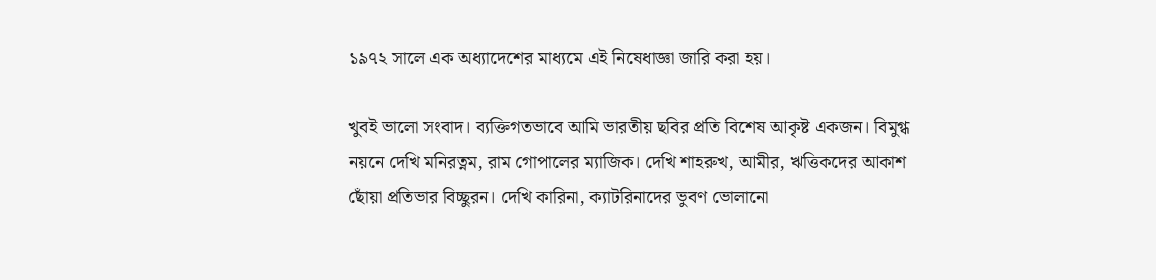১৯৭২ সালে এক অধ্যাদেশের মাধ্যমে এই নিষেধাজ্ঞা জারি করা হয়।

খুবই ভালো সংবাদ। ব্যক্তিগতভাবে আমি ভারতীয় ছবির প্রতি বিশেষ আকৃষ্ট একজন। বিমুগ্ধ নয়নে দেখি মনিরত্নম, রাম গোপালের ম্যাজিক। দেখি শাহরুখ, আমীর, ঋত্তিকদের আকাশ ছোঁয়া প্রতিভার বিচ্ছুরন। দেখি কারিনা, ক্যাটরিনাদের ভুবণ ভোলানো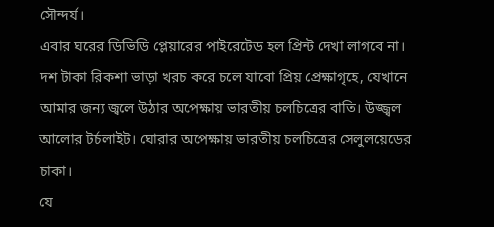সৌন্দর্য।
এবার ঘরের ডিভিডি প্লেয়ারের পাইরেটেড হল প্রিন্ট দেখা লাগবে না। দশ টাকা রিকশা ভাড়া খরচ করে চলে যাবো প্রিয় প্রেক্ষাগৃহে, যেখানে আমার জন্য জ্বলে উঠার অপেক্ষায় ভারতীয় চলচিত্রের বাতি। উজ্জ্বল আলোর টর্চলাইট। ঘোরার অপেক্ষায় ভারতীয় চলচিত্রের সেলুলয়েডের চাকা।
যে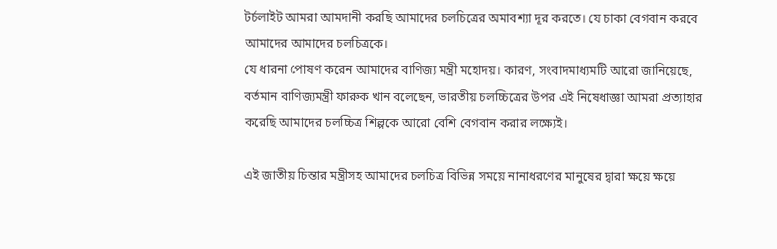টর্চলাইট আমরা আমদানী করছি আমাদের চলচিত্রের অমাবশ্যা দূর করতে। যে চাকা বেগবান করবে আমাদের আমাদের চলচিত্রকে।
যে ধারনা পোষণ করেন আমাদের বাণিজ্য মন্ত্রী মহোদয়। কারণ, সংবাদমাধ্যমটি আরো জানিয়েছে, বর্তমান বাণিজ্যমন্ত্রী ফারুক খান বলেছেন, ভারতীয় চলচ্চিত্রের উপর এই নিষেধাজ্ঞা আমরা প্রত্যাহার করেছি আমাদের চলচ্চিত্র শিল্পকে আরো বেশি বেগবান করার লক্ষ্যেই।

এই জাতীয় চিন্তার মন্ত্রীসহ আমাদের চলচিত্র বিভিন্ন সময়ে নানাধরণের মানুষের দ্বারা ক্ষয়ে ক্ষয়ে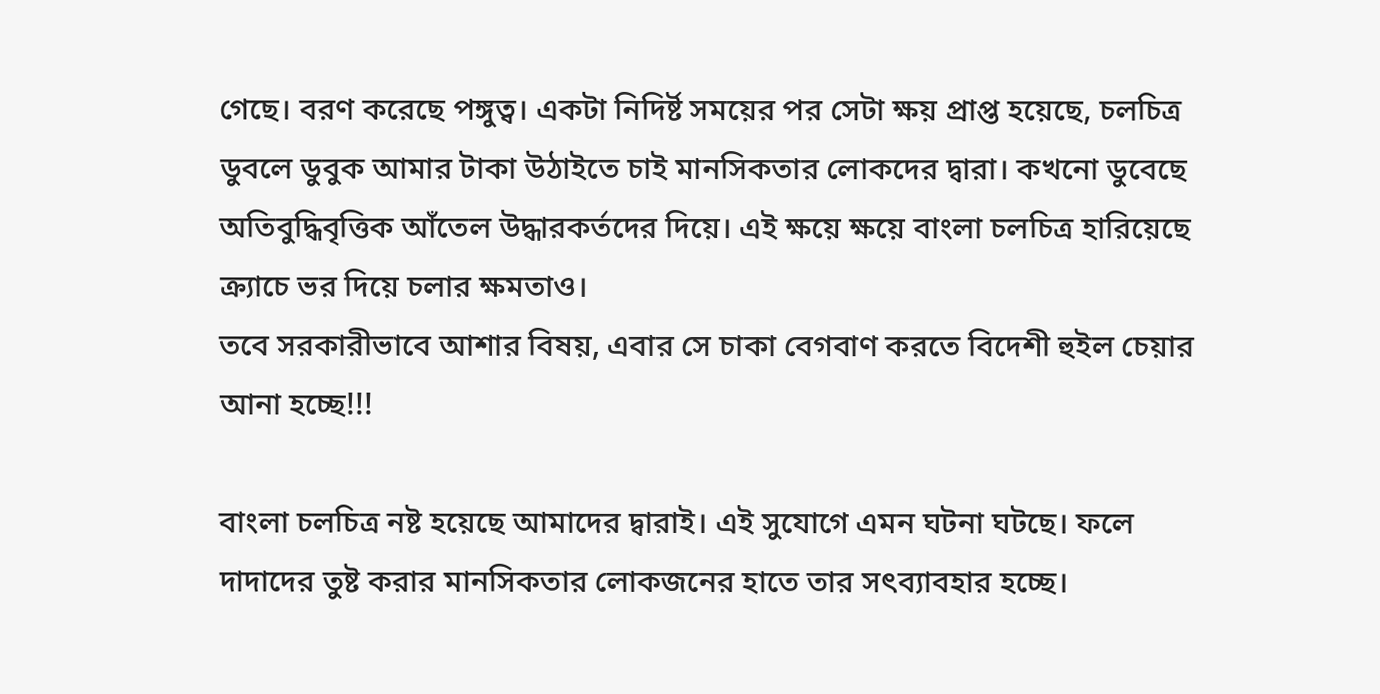গেছে। বরণ করেছে পঙ্গুত্ব। একটা নিদির্ষ্ট সময়ের পর সেটা ক্ষয় প্রাপ্ত হয়েছে, চলচিত্র ডুবলে ডুবুক আমার টাকা উঠাইতে চাই মানসিকতার লোকদের দ্বারা। কখনো ডুবেছে অতিবুদ্ধিবৃত্তিক আঁতেল উদ্ধারকর্তদের দিয়ে। এই ক্ষয়ে ক্ষয়ে বাংলা চলচিত্র হারিয়েছে ক্র্যাচে ভর দিয়ে চলার ক্ষমতাও।
তবে সরকারীভাবে আশার বিষয়, এবার সে চাকা বেগবাণ করতে বিদেশী হুইল চেয়ার আনা হচ্ছে!!!

বাংলা চলচিত্র নষ্ট হয়েছে আমাদের দ্বারাই। এই সুযোগে এমন ঘটনা ঘটছে। ফলে দাদাদের তুষ্ট করার মানসিকতার লোকজনের হাতে তার সৎব্যাবহার হচ্ছে।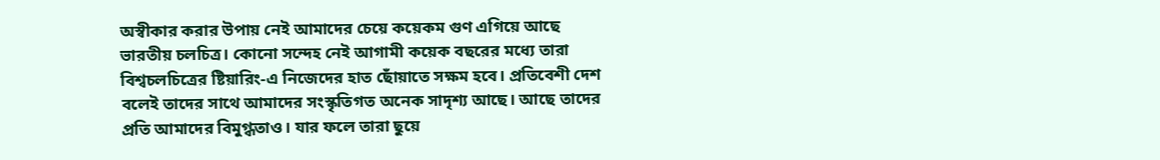অস্বীকার করার উপায় নেই আমাদের চেয়ে কয়েকম গুণ এগিয়ে আছে ভারতীয় চলচিত্র। কোনো সন্দেহ নেই আগামী কয়েক বছরের মধ্যে তারা বিশ্বচলচিত্রের ষ্টিয়ারিং-এ নিজেদের হাত ছোঁয়াতে সক্ষম হবে। প্রতিবেশী দেশ বলেই তাদের সাথে আমাদের সংস্কৃতিগত অনেক সাদৃশ্য আছে। আছে তাদের প্রতি আমাদের বিমুগ্ধতাও। যার ফলে তারা ছুয়ে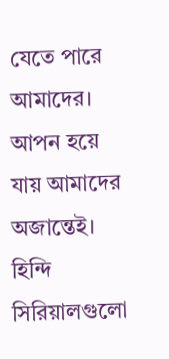যেতে পারে আমাদের। আপন হয়ে যায় আমাদের অজান্তেই।
হিন্দি সিরিয়ালগুলো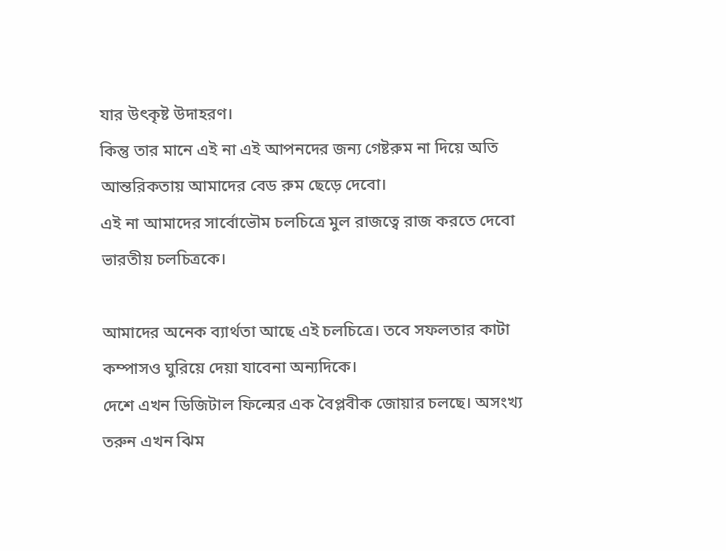যার উৎকৃষ্ট উদাহরণ।
কিন্তু তার মানে এই না এই আপনদের জন্য গেষ্টরুম না দিয়ে অতি আন্তরিকতায় আমাদের বেড রুম ছেড়ে দেবো।
এই না আমাদের সার্বোভৌম চলচিত্রে মুল রাজত্বে রাজ করতে দেবো ভারতীয় চলচিত্রকে।

আমাদের অনেক ব্যার্থতা আছে এই চলচিত্রে। তবে সফলতার কাটা কম্পাসও ঘুরিয়ে দেয়া যাবেনা অন্যদিকে।
দেশে এখন ডিজিটাল ফিল্মের এক বৈপ্লবীক জোয়ার চলছে। অসংখ্য তরুন এখন ঝিম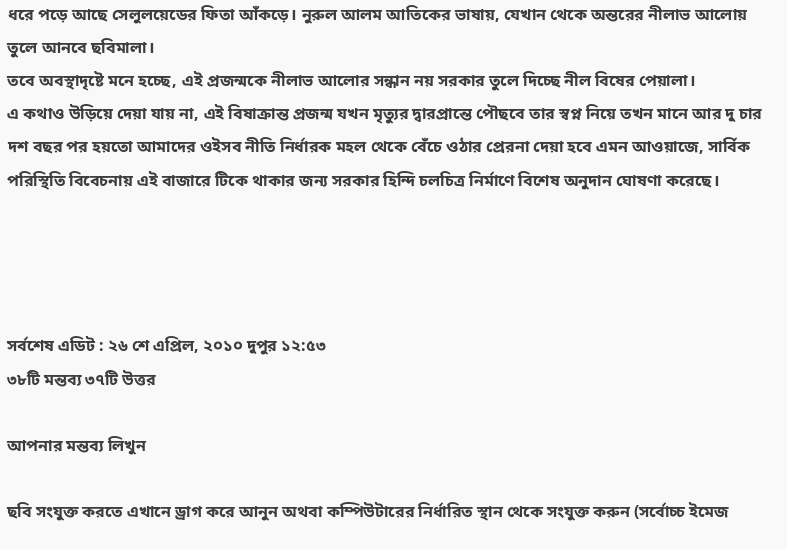ধরে পড়ে আছে সেলুলয়েডের ফিতা আঁকড়ে। নুরুল আলম আতিকের ভাষায়, যেখান থেকে অন্তরের নীলাভ আলোয় তুলে আনবে ছবিমালা।
তবে অবস্থাদৃষ্টে মনে হচ্ছে, এই প্রজন্মকে নীলাভ আলোর সন্ধান নয় সরকার তুলে দিচ্ছে নীল বিষের পেয়ালা।
এ কথাও উড়িয়ে দেয়া যায় না, এই বিষাক্রান্ত প্রজন্ম যখন মৃত্যুর দ্বারপ্রান্তে পৌছবে তার স্বপ্ন নিয়ে তখন মানে আর দু চার দশ বছর পর হয়তো আমাদের ওইসব নীতি নির্ধারক মহল থেকে বেঁচে ওঠার প্রেরনা দেয়া হবে এমন আওয়াজে, সার্বিক পরিস্থিতি বিবেচনায় এই বাজারে টিকে থাকার জন্য সরকার হিন্দি চলচিত্র নির্মাণে বিশেষ অনুদান ঘোষণা করেছে।




সর্বশেষ এডিট : ২৬ শে এপ্রিল, ২০১০ দুপুর ১২:৫৩
৩৮টি মন্তব্য ৩৭টি উত্তর

আপনার মন্তব্য লিখুন

ছবি সংযুক্ত করতে এখানে ড্রাগ করে আনুন অথবা কম্পিউটারের নির্ধারিত স্থান থেকে সংযুক্ত করুন (সর্বোচ্চ ইমেজ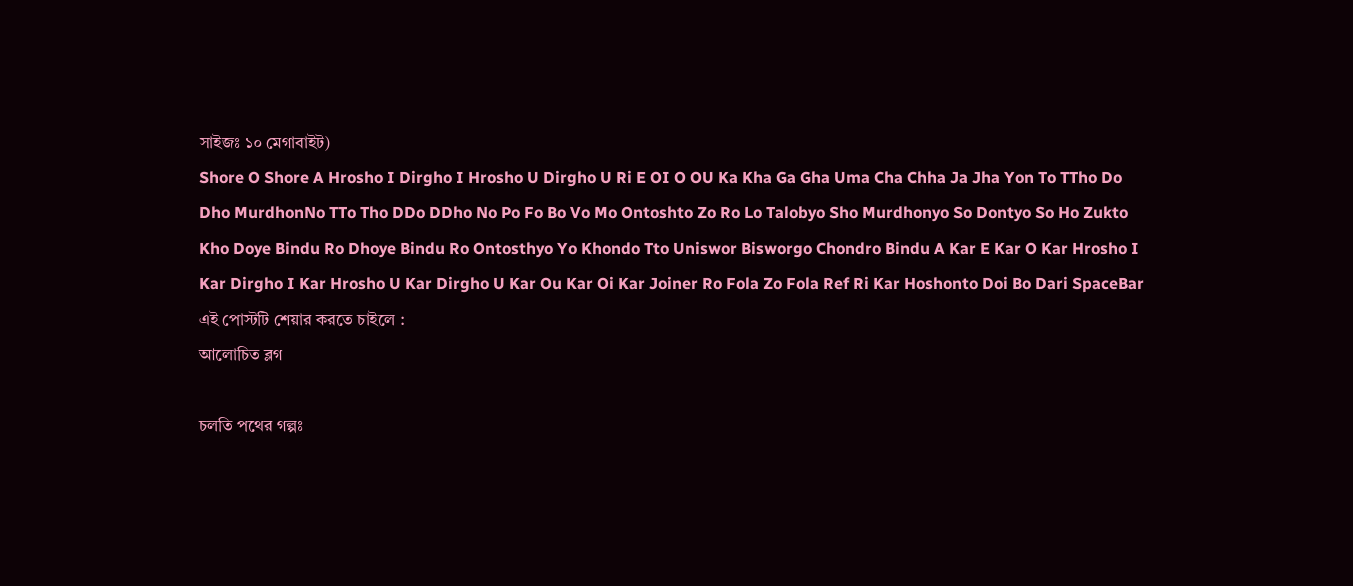সাইজঃ ১০ মেগাবাইট)
Shore O Shore A Hrosho I Dirgho I Hrosho U Dirgho U Ri E OI O OU Ka Kha Ga Gha Uma Cha Chha Ja Jha Yon To TTho Do Dho MurdhonNo TTo Tho DDo DDho No Po Fo Bo Vo Mo Ontoshto Zo Ro Lo Talobyo Sho Murdhonyo So Dontyo So Ho Zukto Kho Doye Bindu Ro Dhoye Bindu Ro Ontosthyo Yo Khondo Tto Uniswor Bisworgo Chondro Bindu A Kar E Kar O Kar Hrosho I Kar Dirgho I Kar Hrosho U Kar Dirgho U Kar Ou Kar Oi Kar Joiner Ro Fola Zo Fola Ref Ri Kar Hoshonto Doi Bo Dari SpaceBar
এই পোস্টটি শেয়ার করতে চাইলে :
আলোচিত ব্লগ

চলতি পথের গল্পঃ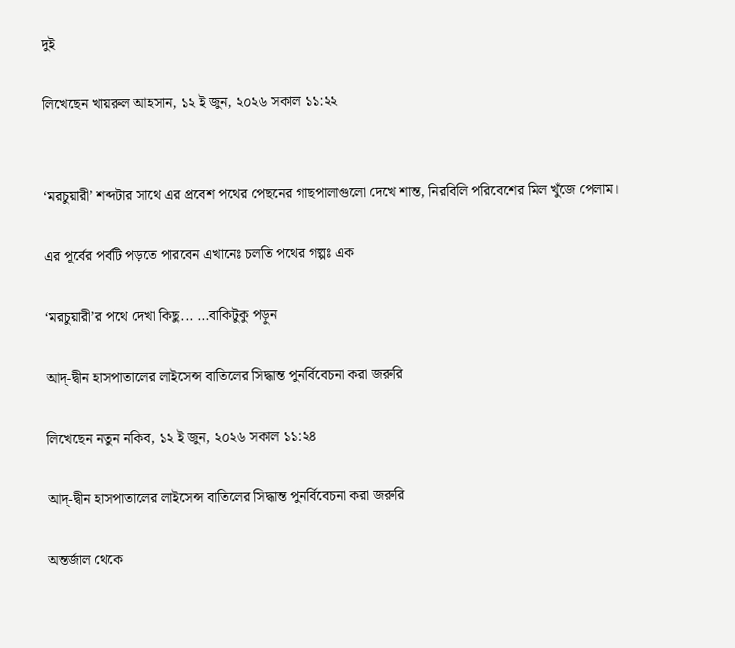দুই

লিখেছেন খায়রুল আহসান, ১২ ই জুন, ২০২৬ সকাল ১১:২২


‘মরচুয়ারী’ শব্দটার সাথে এর প্রবেশ পথের পেছনের গাছপালাগুলো দেখে শান্ত, নিরবিলি পরিবেশের মিল খুঁজে পেলাম।

এর পূর্বের পর্বটি পড়তে পারবেন এখানেঃ চলতি পথের গল্পঃ এক

‘মরচুয়ারী’র পথে দেখা কিছু... ...বাকিটুকু পড়ুন

আদ্-দ্বীন হাসপাতালের লাইসেন্স বাতিলের সিদ্ধান্ত পুনর্বিবেচনা করা জরুরি

লিখেছেন নতুন নকিব, ১২ ই জুন, ২০২৬ সকাল ১১:২৪

আদ্-দ্বীন হাসপাতালের লাইসেন্স বাতিলের সিদ্ধান্ত পুনর্বিবেচনা করা জরুরি

অন্তর্জাল থেকে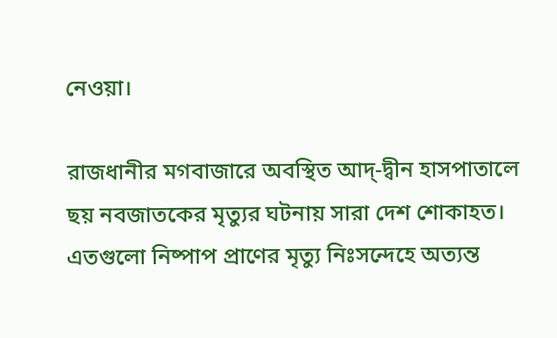নেওয়া।

রাজধানীর মগবাজারে অবস্থিত আদ্-দ্বীন হাসপাতালে ছয় নবজাতকের মৃত্যুর ঘটনায় সারা দেশ শোকাহত। এতগুলো নিষ্পাপ প্রাণের মৃত্যু নিঃসন্দেহে অত্যন্ত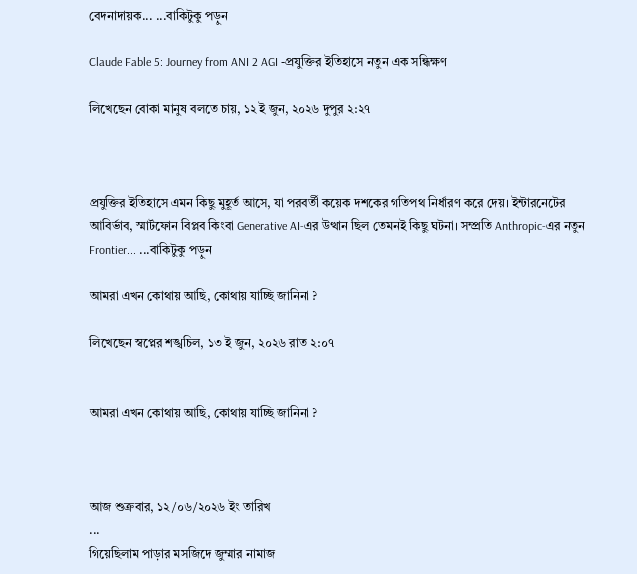বেদনাদায়ক... ...বাকিটুকু পড়ুন

Claude Fable 5: Journey from ANI 2 AGI -প্রযুক্তির ইতিহাসে নতুন এক সন্ধিক্ষণ

লিখেছেন বোকা মানুষ বলতে চায়, ১২ ই জুন, ২০২৬ দুপুর ২:২৭



প্রযুক্তির ইতিহাসে এমন কিছু মুহূর্ত আসে, যা পরবর্তী কয়েক দশকের গতিপথ নির্ধারণ করে দেয়। ইন্টারনেটের আবির্ভাব, স্মার্টফোন বিপ্লব কিংবা Generative AI-এর উত্থান ছিল তেমনই কিছু ঘটনা। সম্প্রতি Anthropic-এর নতুন Frontier... ...বাকিটুকু পড়ুন

আমরা এখন কোথায় আছি, কোথায় যাচ্ছি জানিনা ?

লিখেছেন স্বপ্নের শঙ্খচিল, ১৩ ই জুন, ২০২৬ রাত ২:০৭


আমরা এখন কোথায় আছি, কোথায় যাচ্ছি জানিনা ?



আজ শুক্রবার, ১২/০৬/২০২৬ ইং তারিখ
...
গিয়েছিলাম পাড়ার মসজিদে জুম্মার নামাজ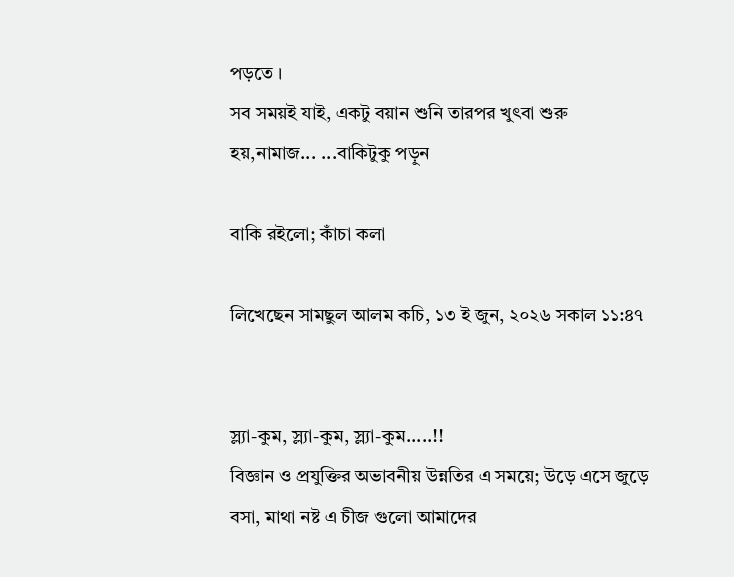পড়তে ।
সব সময়ই যাই, একটু বয়ান শুনি তারপর খুৎবা শুরু হয়,নামাজ... ...বাকিটুকু পড়ুন

বাকি রইলো; কাঁচা কলা

লিখেছেন সামছুল আলম কচি, ১৩ ই জুন, ২০২৬ সকাল ১১:৪৭


স্ল্যা-কুম, স্ল্যা-কুম, স্ল্যা-কুম.....!!
বিজ্ঞান ও প্রযুক্তির অভাবনীয় উন্নতির এ সময়ে; উড়ে এসে জুড়ে বসা, মাথা নষ্ট এ চীজ গুলো আমাদের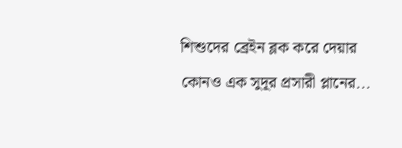শিশুদের ব্রেইন ব্লক করে দেয়ার কোনও এক সুদূর প্রসারী প্লানের...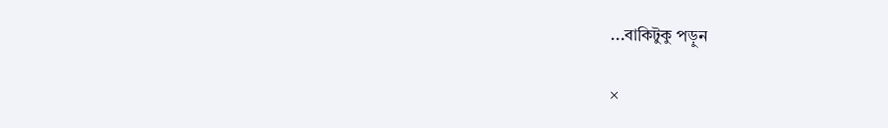...বাকিটুকু পড়ুন

×